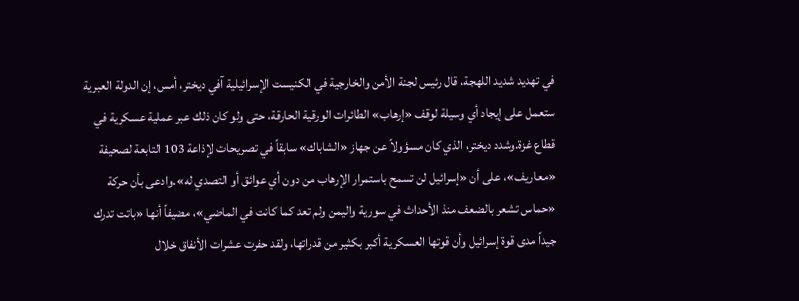في تهديد شديد اللهجة، قال رئيس لجنة الأمن والخارجية في الكنيست الإسرائيلية آفي ديختر، أمس، إن الدولة العبرية ستعمل على إيجاد أي وسيلة لوقف «إرهاب» الطائرات الورقية الحارقة، حتى ولو كان ذلك عبر عملية عسكرية في قطاع غزة.وشدد ديختر، الذي كان مسؤولاً عن جهاز «الشاباك» سابقاً في تصريحات لإذاعة 103 التابعة لصحيفة «معاريف»، على أن «إسرائيل لن تسمح باستمرار الإرهاب من دون أي عوائق أو التصدي له».وادعى بأن حركة «حماس تشعر بالضعف منذ الأحداث في سورية واليمن ولم تعد كما كانت في الماضي»، مضيفاً أنها «باتت تدرك جيداً مدى قوة إسرائيل وأن قوتها العسكرية أكبر بكثير من قدراتها، ولقد حفرت عشرات الأنفاق خلال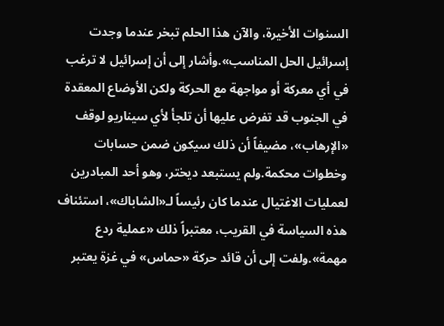السنوات الأخيرة، والآن هذا الحلم تبخر عندما وجدت إسرائيل الحل المناسب».وأشار إلى أن إسرائيل لا ترغب في أي معركة أو مواجهة مع الحركة ولكن الأوضاع المعقدة في الجنوب قد تفرض عليها أن تلجأ لأي سيناريو لوقف «الإرهاب»، مضيفاً أن ذلك سيكون ضمن حسابات وخطوات محكمة.ولم يستبعد ديختر، وهو أحد المبادرين لعمليات الاغتيال عندما كان رئيساً لـ«الشاباك»، استئناف هذه السياسة في القريب، معتبراً ذلك «عملية ردع مهمة».ولفت إلى أن قائد حركة «حماس» في غزة يعتبر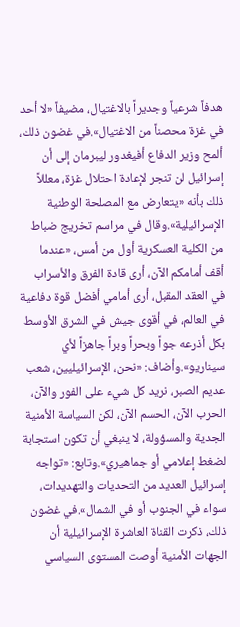هدفاً شرعياً وجديراً بالاغتيال، مضيفاً «لا أحد في غزة محصناً من الاغتيال».في غضون ذلك، ألمح وزير الدفاع أفيغدور ليبرمان إلى أن إسرائيل لن تنجر لإعادة احتلال غزة، معللاً ذلك بأنه «يتعارض مع المصلحة الوطنية الإسرائيلية».وقال في مراسم تخريج ضباط من الكلية العسكرية أول من أمس، «عندما أقف أمامكم الآن، أرى قادة الفرق والأسراب في العقد المقبل، أرى أمامي أفضل قوة دفاعية في العالم، في أقوى جيش في الشرق الأوسط بكل أذرعه جواً وبحراً وبراً جاهزاً لأي سيناريو».وأضاف: «نحن، الإسرائيليين، شعب عديم الصبر، نريد كل شيء على الفور والآن، الحرب الآن، الحسم الآن، لكن السياسة الأمنية الجدية والمسؤولة، لا ينبغي أن تكون استجابة لضغط إعلامي أو جماهيري».وتابع: «تواجه إسرائيل العديد من التحديات والتهديدات، سواء في الجنوب أو في الشمال».في غضون ذلك، ذكرت القناة العاشرة الإسرائيلية أن الجهات الأمنية أوصت المستوى السياسي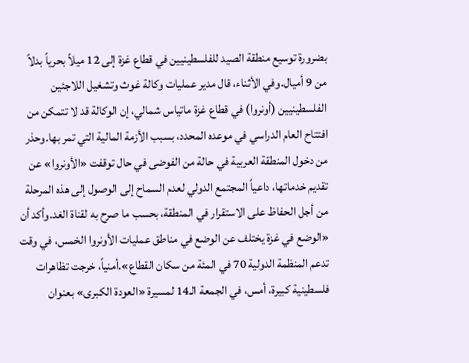بضرورة توسيع منطقة الصيد للفلسطينيين في قطاع غزة إلى 12 ميلاً بحرياً بدلاً من 9 أميال.وفي الأثناء، قال مدير عمليات وكالة غوث وتشغيل اللاجئين الفلسطينيين (أونروا) في قطاع غزة ماتياس شمالي، إن الوكالة قد لا تتمكن من افتتاح العام الدراسي في موعده المحدد، بسبب الأزمة المالية التي تمر بها.وحذر من دخول المنطقة العربية في حالة من الفوضى في حال توقفت «الأونروا» عن تقديم خدماتها، داعياً المجتمع الدولي لعدم السماح إلى الوصول إلى هذه المرحلة من أجل الحفاظ على الاستقرار في المنطقة، بحسب ما صرح به لقناة الغد.وأكد أن «الوضع في غزة يختلف عن الوضع في مناطق عمليات الأونروا الخمس، في وقت تدعم المنظمة الدولية 70 في المئة من سكان القطاع».أمنياً، خرجت تظاهرات فلسطينية كبيرة، أمس، في الجمعة الـ14 لمسيرة «العودة الكبرى» بعنوان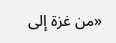«من غزة إلى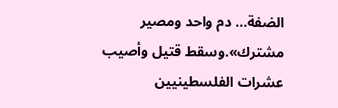الضفة... دم واحد ومصير مشترك».وسقط قتيل وأصيب عشرات الفلسطينيين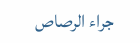جراء الرصاص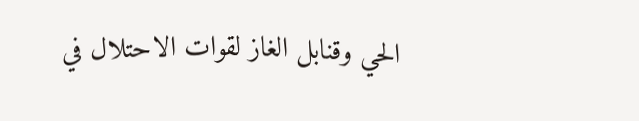الحي وقنابل الغاز لقوات الاحتلال في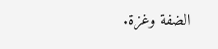الضفة وغزة.